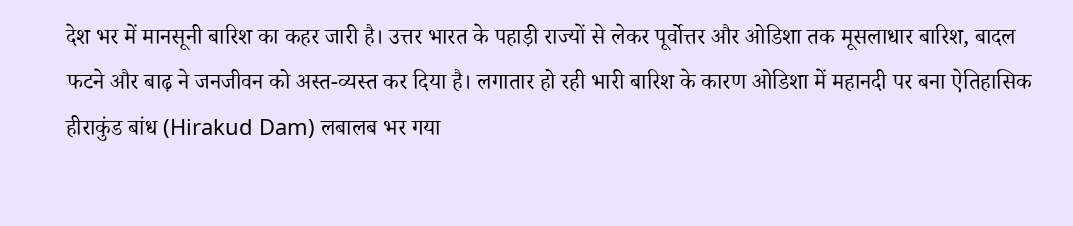देश भर में मानसूनी बारिश का कहर जारी है। उत्तर भारत के पहाड़ी राज्यों से लेकर पूर्वोत्तर और ओडिशा तक मूसलाधार बारिश, बादल फटने और बाढ़ ने जनजीवन को अस्त-व्यस्त कर दिया है। लगातार हो रही भारी बारिश के कारण ओडिशा में महानदी पर बना ऐतिहासिक हीराकुंड बांध (Hirakud Dam) लबालब भर गया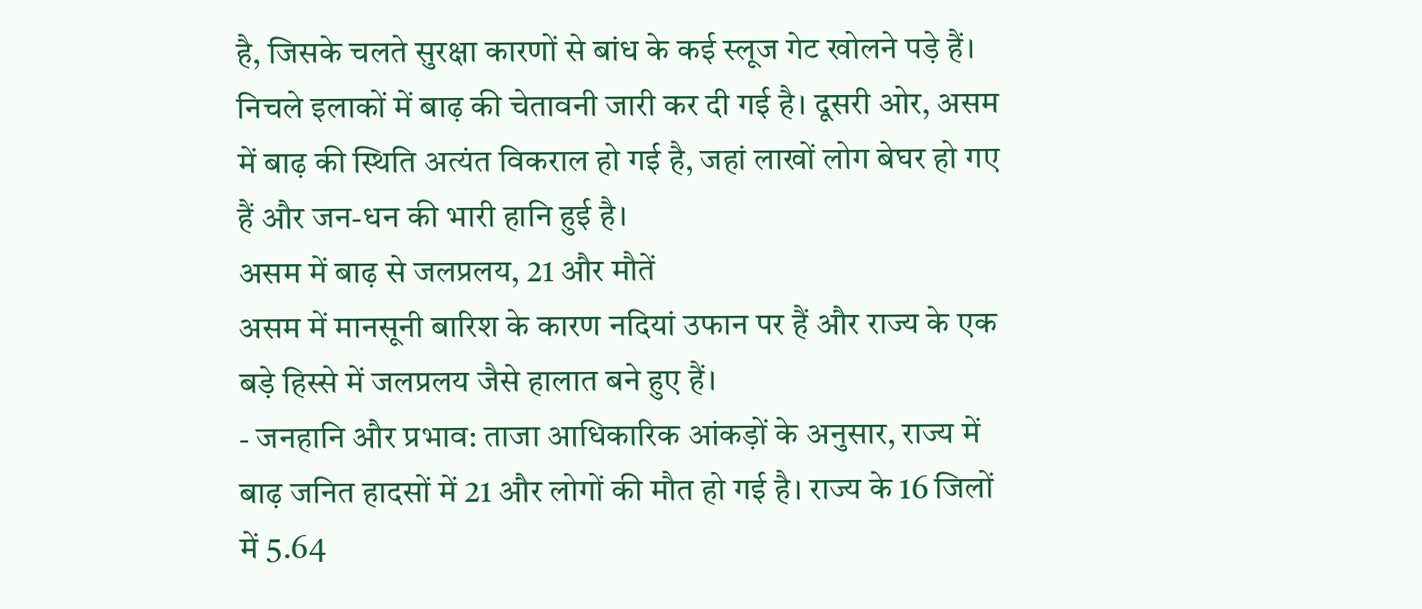है, जिसके चलते सुरक्षा कारणों से बांध के कई स्लूज गेट खोलने पड़े हैं। निचले इलाकों में बाढ़ की चेतावनी जारी कर दी गई है। दूसरी ओर, असम में बाढ़ की स्थिति अत्यंत विकराल हो गई है, जहां लाखों लोग बेघर हो गए हैं और जन-धन की भारी हानि हुई है।
असम में बाढ़ से जलप्रलय, 21 और मौतें
असम में मानसूनी बारिश के कारण नदियां उफान पर हैं और राज्य के एक बड़े हिस्से में जलप्रलय जैसे हालात बने हुए हैं।
- जनहानि और प्रभाव: ताजा आधिकारिक आंकड़ों के अनुसार, राज्य में बाढ़ जनित हादसों में 21 और लोगों की मौत हो गई है। राज्य के 16 जिलों में 5.64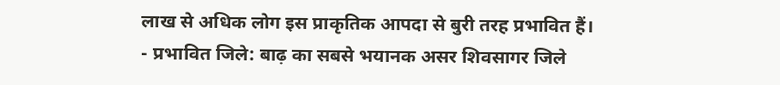लाख से अधिक लोग इस प्राकृतिक आपदा से बुरी तरह प्रभावित हैं।
- प्रभावित जिले: बाढ़ का सबसे भयानक असर शिवसागर जिले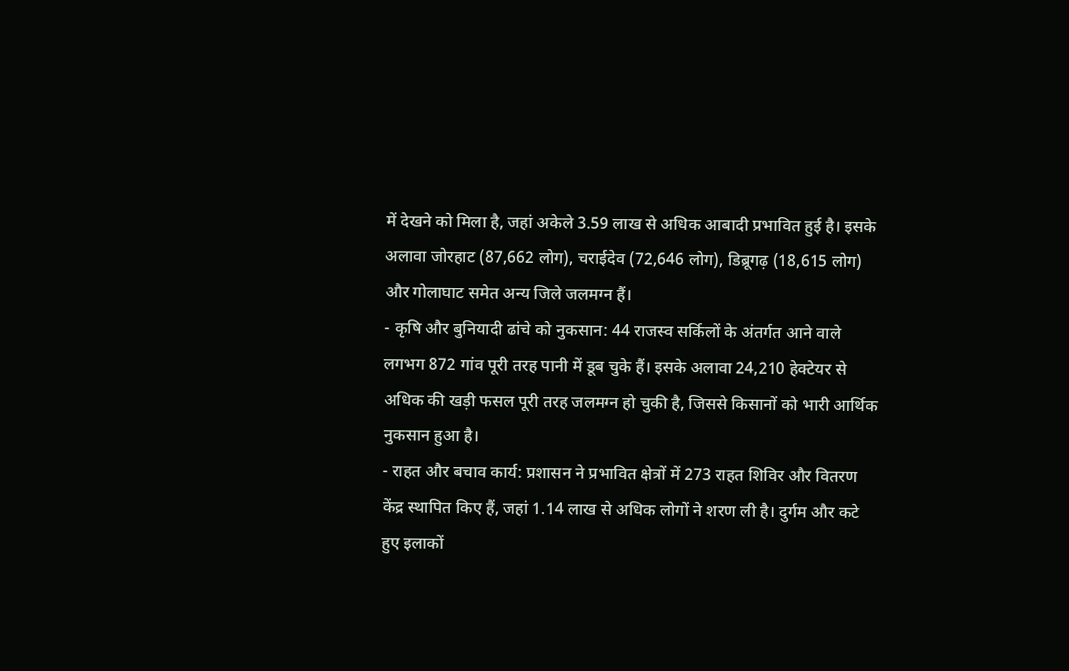में देखने को मिला है, जहां अकेले 3.59 लाख से अधिक आबादी प्रभावित हुई है। इसके अलावा जोरहाट (87,662 लोग), चराईदेव (72,646 लोग), डिब्रूगढ़ (18,615 लोग) और गोलाघाट समेत अन्य जिले जलमग्न हैं।
- कृषि और बुनियादी ढांचे को नुकसान: 44 राजस्व सर्किलों के अंतर्गत आने वाले लगभग 872 गांव पूरी तरह पानी में डूब चुके हैं। इसके अलावा 24,210 हेक्टेयर से अधिक की खड़ी फसल पूरी तरह जलमग्न हो चुकी है, जिससे किसानों को भारी आर्थिक नुकसान हुआ है।
- राहत और बचाव कार्य: प्रशासन ने प्रभावित क्षेत्रों में 273 राहत शिविर और वितरण केंद्र स्थापित किए हैं, जहां 1.14 लाख से अधिक लोगों ने शरण ली है। दुर्गम और कटे हुए इलाकों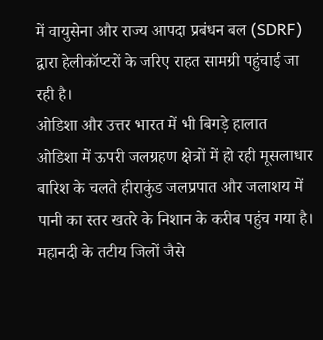में वायुसेना और राज्य आपदा प्रबंधन बल (SDRF) द्वारा हेलीकॉप्टरों के जरिए राहत सामग्री पहुंचाई जा रही है।
ओडिशा और उत्तर भारत में भी बिगड़े हालात
ओडिशा में ऊपरी जलग्रहण क्षेत्रों में हो रही मूसलाधार बारिश के चलते हीराकुंड जलप्रपात और जलाशय में पानी का स्तर खतरे के निशान के करीब पहुंच गया है। महानदी के तटीय जिलों जैसे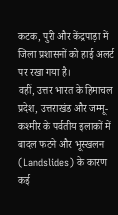कटक, पुरी और केंद्रपाड़ा में जिला प्रशासनों को हाई अलर्ट पर रखा गया है।
वहीं, उत्तर भारत के हिमाचल प्रदेश, उत्तराखंड और जम्मू-कश्मीर के पर्वतीय इलाकों में बादल फटने और भूस्खलन (Landslides) के कारण कई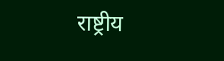राष्ट्रीय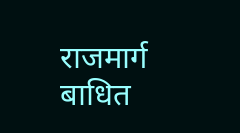राजमार्ग बाधित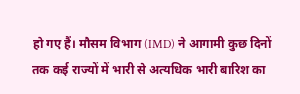हो गए हैं। मौसम विभाग (IMD) ने आगामी कुछ दिनों तक कई राज्यों में भारी से अत्यधिक भारी बारिश का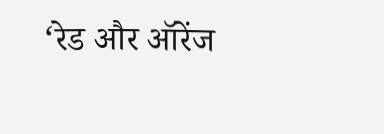‘रेड और ऑरेंज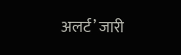अलर्ट’ जारी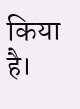किया है।